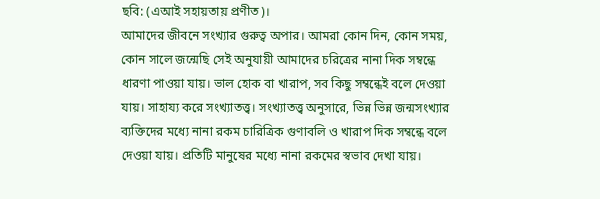ছবি: (এআই সহায়তায় প্রণীত)।
আমাদের জীবনে সংখ্যার গুরুত্ব অপার। আমরা কোন দিন, কোন সময়, কোন সালে জন্মেছি সেই অনুযায়ী আমাদের চরিত্রের নানা দিক সম্বন্ধে ধারণা পাওয়া যায়। ভাল হোক বা খারাপ, সব কিছু সম্বন্ধেই বলে দেওয়া যায়। সাহায্য করে সংখ্যাতত্ত্ব। সংখ্যাতত্ত্ব অনুসারে, ভিন্ন ভিন্ন জন্মসংখ্যার ব্যক্তিদের মধ্যে নানা রকম চারিত্রিক গুণাবলি ও খারাপ দিক সম্বন্ধে বলে দেওয়া যায়। প্রতিটি মানুষের মধ্যে নানা রকমের স্বভাব দেখা যায়।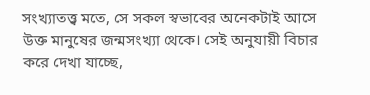সংখ্যাতত্ত্ব মতে, সে সকল স্বভাবের অনেকটাই আসে উক্ত মানুষের জন্মসংখ্যা থেকে। সেই অনুযায়ী বিচার করে দেখা যাচ্ছে,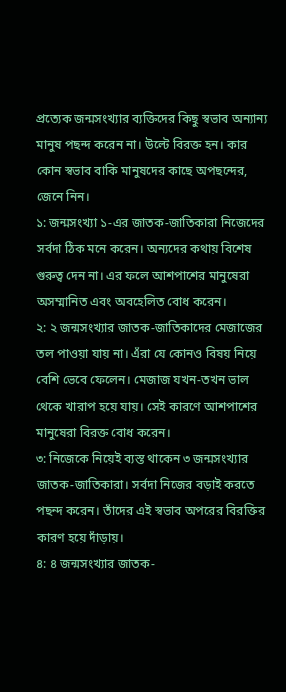প্রত্যেক জন্মসংখ্যার ব্যক্তিদের কিছু স্বভাব অন্যান্য মানুষ পছন্দ করেন না। উল্টে বিরক্ত হন। কার কোন স্বভাব বাকি মানুষদের কাছে অপছন্দের, জেনে নিন।
১: জন্মসংখ্যা ১-এর জাতক-জাতিকারা নিজেদের সর্বদা ঠিক মনে করেন। অন্যদের কথায় বিশেষ গুরুত্ব দেন না। এর ফলে আশপাশের মানুষেরা অসম্মানিত এবং অবহেলিত বোধ করেন।
২: ২ জন্মসংখ্যার জাতক-জাতিকাদের মেজাজের তল পাওয়া যায় না। এঁরা যে কোনও বিষয় নিয়ে বেশি ভেবে ফেলেন। মেজাজ যখন-তখন ভাল থেকে খারাপ হয়ে যায়। সেই কারণে আশপাশের মানুষেরা বিরক্ত বোধ করেন।
৩: নিজেকে নিয়েই ব্যস্ত থাকেন ৩ জন্মসংখ্যার জাতক-জাতিকারা। সর্বদা নিজের বড়াই করতে পছন্দ করেন। তাঁদের এই স্বভাব অপরের বিরক্তির কারণ হয়ে দাঁড়ায়।
৪: ৪ জন্মসংখ্যার জাতক-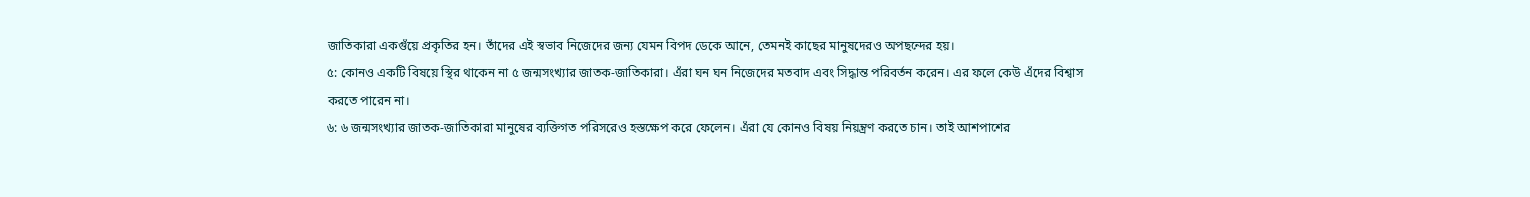জাতিকারা একগুঁয়ে প্রকৃতির হন। তাঁদের এই স্বভাব নিজেদের জন্য যেমন বিপদ ডেকে আনে, তেমনই কাছের মানুষদেরও অপছন্দের হয়।
৫: কোনও একটি বিষয়ে স্থির থাকেন না ৫ জন্মসংখ্যার জাতক-জাতিকারা। এঁরা ঘন ঘন নিজেদের মতবাদ এবং সিদ্ধান্ত পরিবর্তন করেন। এর ফলে কেউ এঁদের বিশ্বাস করতে পারেন না।
৬: ৬ জন্মসংখ্যার জাতক-জাতিকারা মানুষের ব্যক্তিগত পরিসরেও হস্তক্ষেপ করে ফেলেন। এঁরা যে কোনও বিষয় নিয়ন্ত্রণ করতে চান। তাই আশপাশের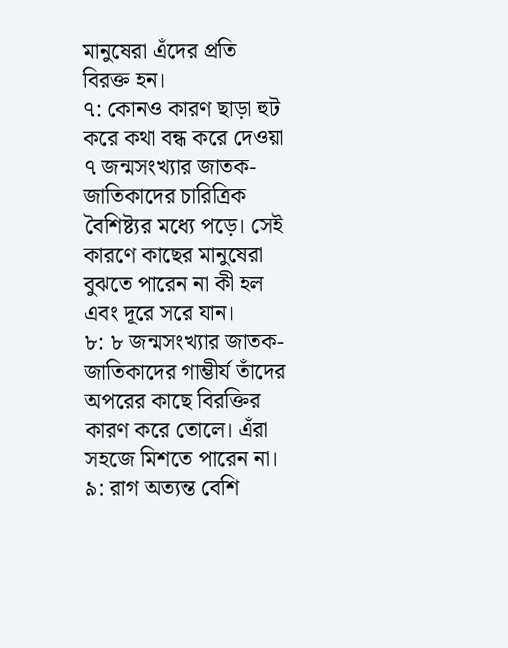মানুষেরা এঁদের প্রতি বিরক্ত হন।
৭: কোনও কারণ ছাড়া হুট করে কথা বন্ধ করে দেওয়া ৭ জন্মসংখ্যার জাতক-জাতিকাদের চারিত্রিক বৈশিষ্ট্যর মধ্যে পড়ে। সেই কারণে কাছের মানুষেরা বুঝতে পারেন না কী হল এবং দূরে সরে যান।
৮: ৮ জন্মসংখ্যার জাতক-জাতিকাদের গাম্ভীর্য তাঁদের অপরের কাছে বিরক্তির কারণ করে তোলে। এঁরা সহজে মিশতে পারেন না।
৯: রাগ অত্যন্ত বেশি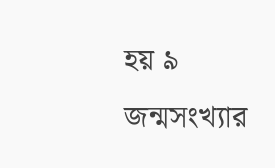হয় ৯ জন্মসংখ্যার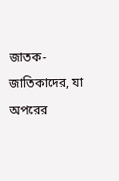জাতক-জাতিকাদের, যা অপরের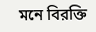মনে বিরক্তি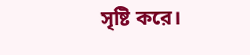সৃষ্টি করে।